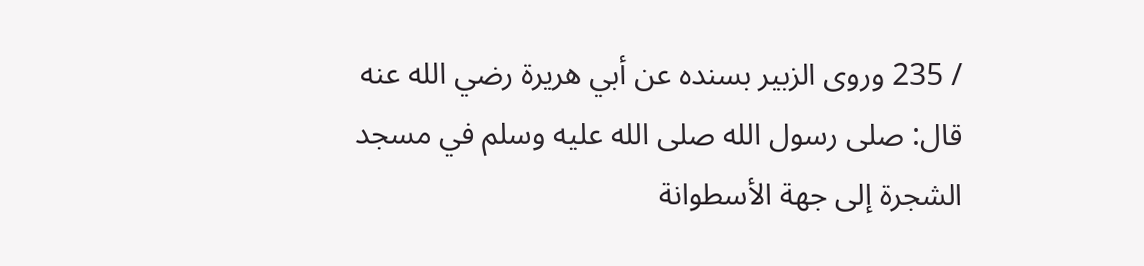/ 235 وروى الزبير بسنده عن أبي هريرة رضي الله عنه قال: صلى رسول الله صلى الله عليه وسلم في مسجد الشجرة إلى جهة الأسطوانة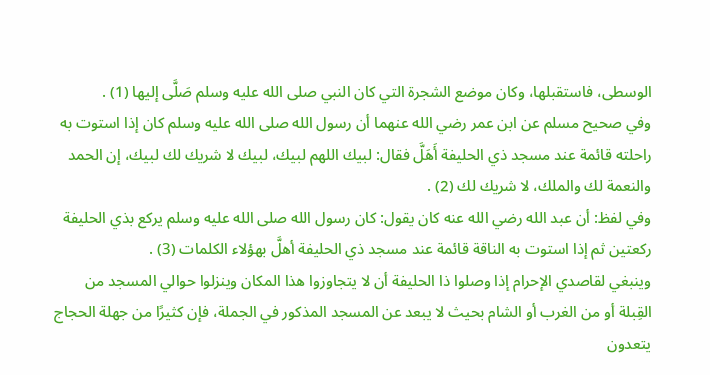الوسطى، فاستقبلها، وكان موضع الشجرة التي كان النبي صلى الله عليه وسلم صَلَّى إليها (1) .
وفي صحيح مسلم عن ابن عمر رضي الله عنهما أن رسول الله صلى الله عليه وسلم كان إذا استوت به راحلته قائمة عند مسجد ذي الحليفة أَهَلَّ فقال: لبيك اللهم لبيك، لبيك لا شريك لك لبيك، إن الحمد والنعمة لك والملك، لا شريك لك (2) .
وفي لفظ: أن عبد الله رضي الله عنه كان يقول: كان رسول الله صلى الله عليه وسلم يركع بذي الحليفة ركعتين ثم إذا استوت به الناقة قائمة عند مسجد ذي الحليفة أهلَّ بهؤلاء الكلمات (3) .
وينبغي لقاصدي الإحرام إذا وصلوا ذا الحليفة أن لا يتجاوزوا هذا المكان وينزلوا حوالي المسجد من القِبلة أو من الغرب أو الشام بحيث لا يبعد عن المسجد المذكور في الجملة، فإن كثيرًا من جهلة الحجاج يتعدون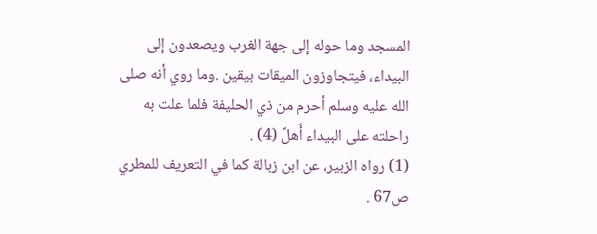المسجد وما حوله إلى جهة الغرب ويصعدون إلى البيداء، فيتجاوزون الميقات بيقين .وما روي أنه صلى الله عليه وسلم أحرم من ذي الحليفة فلما علت به راحلته على البيداء أَهلَّ (4) .
(1) رواه الزبير، عن ابن زبالة كما في التعريف للمطري ص67 .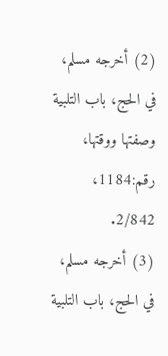(2) أخرجه مسلم، في الحج، باب التلبية وصفتها ووقتها، رقم:1184، 2/842.
(3) أخرجه مسلم، في الحج، باب التلبية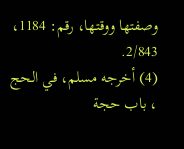وصفتها ووقتها، رقم: 1184، 2/843.
(4) أخرجه مسلم، في الحج ، باب حجة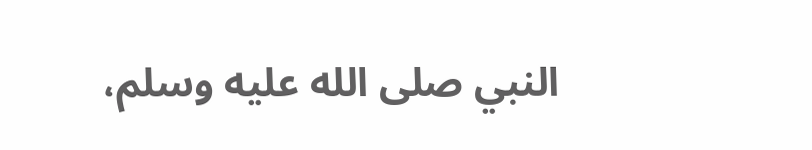النبي صلى الله عليه وسلم،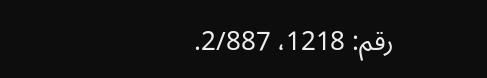رقم: 1218، 2/887.